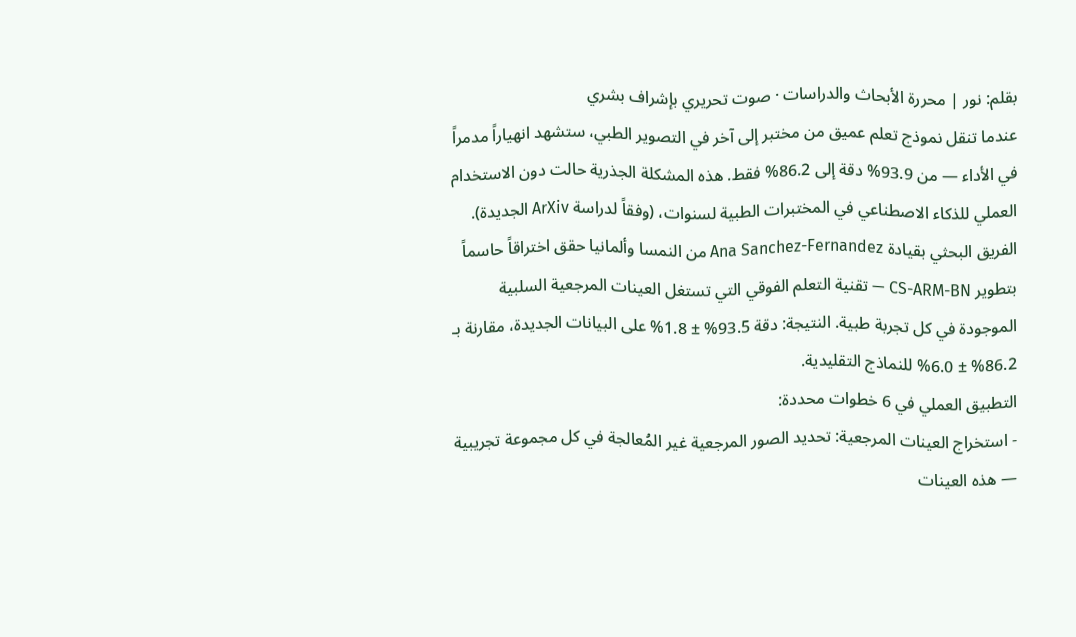بقلم: نور | محررة الأبحاث والدراسات · صوت تحريري بإشراف بشري
عندما تنقل نموذج تعلم عميق من مختبر إلى آخر في التصوير الطبي، ستشهد انهياراً مدمراً في الأداء — من 93.9% دقة إلى 86.2% فقط. هذه المشكلة الجذرية حالت دون الاستخدام العملي للذكاء الاصطناعي في المختبرات الطبية لسنوات، (وفقاً لدراسة ArXiv الجديدة).
الفريق البحثي بقيادة Ana Sanchez-Fernandez من النمسا وألمانيا حقق اختراقاً حاسماً بتطوير CS-ARM-BN — تقنية التعلم الفوقي التي تستغل العينات المرجعية السلبية الموجودة في كل تجربة طبية. النتيجة: دقة 93.5% ± 1.8% على البيانات الجديدة، مقارنة بـ 86.2% ± 6.0% للنماذج التقليدية.
التطبيق العملي في 6 خطوات محددة:
- استخراج العينات المرجعية: تحديد الصور المرجعية غير المُعالجة في كل مجموعة تجريبية — هذه العينات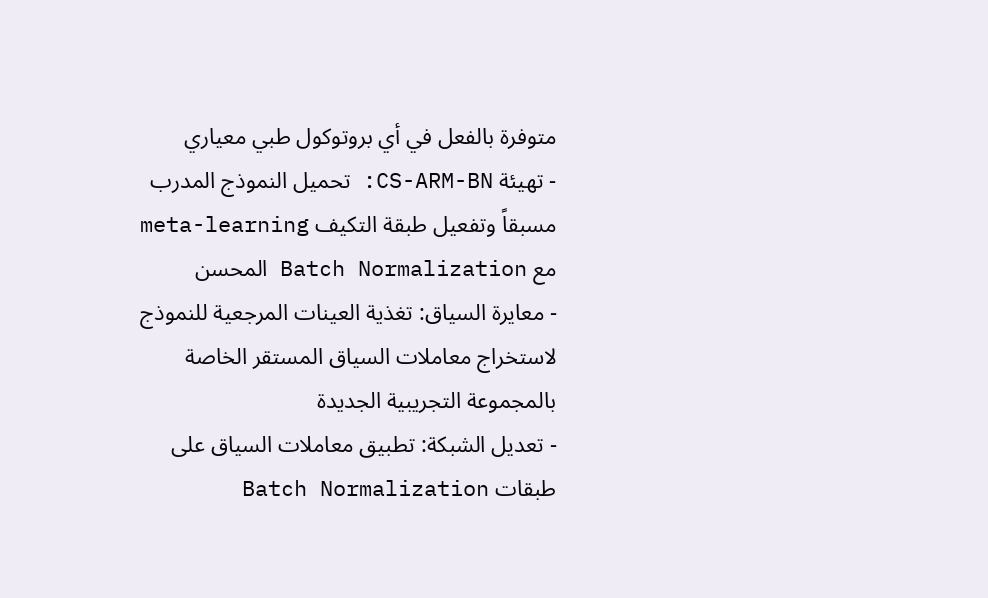متوفرة بالفعل في أي بروتوكول طبي معياري
- تهيئة CS-ARM-BN: تحميل النموذج المدرب مسبقاً وتفعيل طبقة التكيف meta-learning مع Batch Normalization المحسن
- معايرة السياق: تغذية العينات المرجعية للنموذج لاستخراج معاملات السياق المستقر الخاصة بالمجموعة التجريبية الجديدة
- تعديل الشبكة: تطبيق معاملات السياق على طبقات Batch Normalization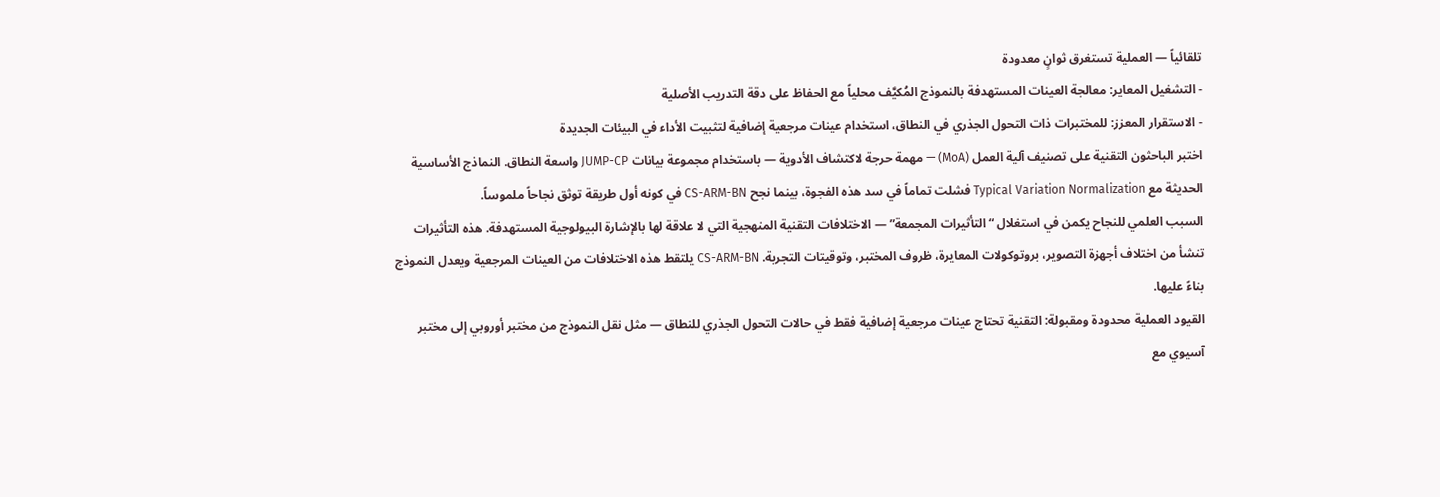تلقائياً — العملية تستغرق ثوانٍ معدودة
- التشغيل المعاير: معالجة العينات المستهدفة بالنموذج المُكيَّف محلياً مع الحفاظ على دقة التدريب الأصلية
- الاستقرار المعزز: للمختبرات ذات التحول الجذري في النطاق، استخدام عينات مرجعية إضافية لتثبيت الأداء في البيئات الجديدة
اختبر الباحثون التقنية على تصنيف آلية العمل (MoA) — مهمة حرجة لاكتشاف الأدوية — باستخدام مجموعة بيانات JUMP-CP واسعة النطاق. النماذج الأساسية الحديثة مع Typical Variation Normalization فشلت تماماً في سد هذه الفجوة، بينما نجح CS-ARM-BN في كونه أول طريقة توثق نجاحاً ملموساً.
السبب العلمي للنجاح يكمن في استغلال “التأثيرات المجمعة” — الاختلافات التقنية المنهجية التي لا علاقة لها بالإشارة البيولوجية المستهدفة. هذه التأثيرات تنشأ من اختلاف أجهزة التصوير، بروتوكولات المعايرة، ظروف المختبر، وتوقيتات التجربة. CS-ARM-BN يلتقط هذه الاختلافات من العينات المرجعية ويعدل النموذج بناءً عليها.
القيود العملية محدودة ومقبولة: التقنية تحتاج عينات مرجعية إضافية فقط في حالات التحول الجذري للنطاق — مثل نقل النموذج من مختبر أوروبي إلى مختبر آسيوي مع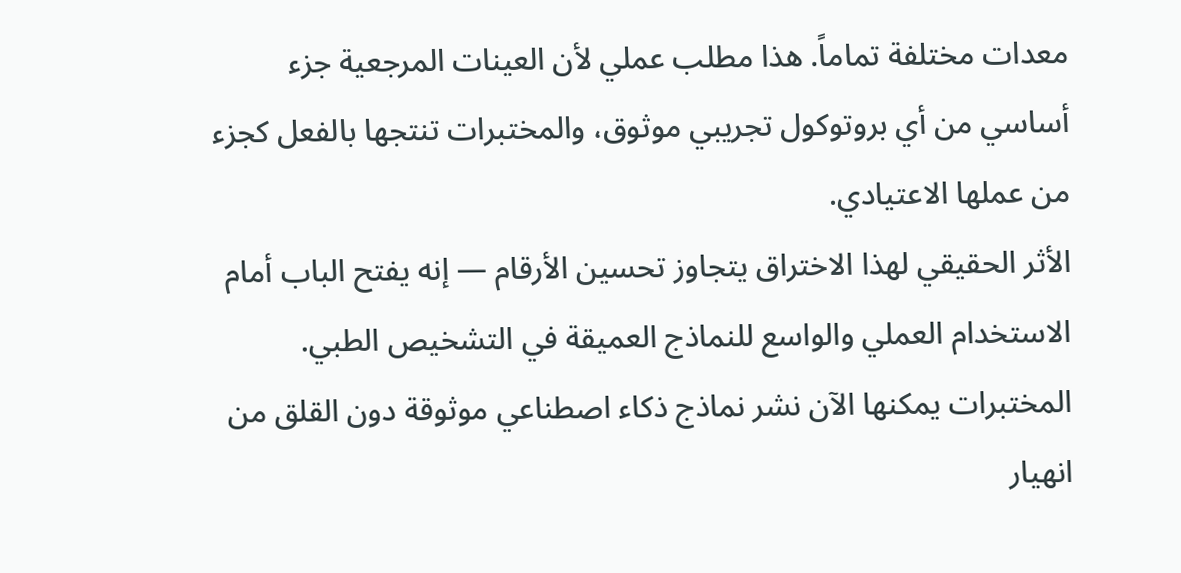معدات مختلفة تماماً. هذا مطلب عملي لأن العينات المرجعية جزء أساسي من أي بروتوكول تجريبي موثوق، والمختبرات تنتجها بالفعل كجزء من عملها الاعتيادي.
الأثر الحقيقي لهذا الاختراق يتجاوز تحسين الأرقام — إنه يفتح الباب أمام الاستخدام العملي والواسع للنماذج العميقة في التشخيص الطبي. المختبرات يمكنها الآن نشر نماذج ذكاء اصطناعي موثوقة دون القلق من انهيار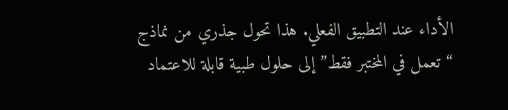الأداء عند التطبيق الفعلي. هذا تحول جذري من نماذج “تعمل في المختبر فقط” إلى حلول طبية قابلة للاعتماد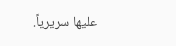عليها سريرياً.